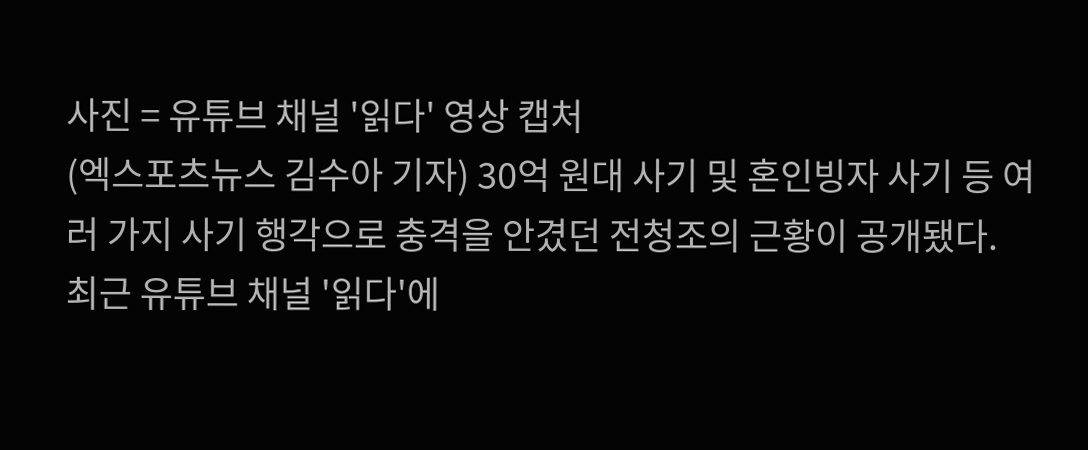사진 = 유튜브 채널 '읽다' 영상 캡처
(엑스포츠뉴스 김수아 기자) 30억 원대 사기 및 혼인빙자 사기 등 여러 가지 사기 행각으로 충격을 안겼던 전청조의 근황이 공개됐다.
최근 유튜브 채널 '읽다'에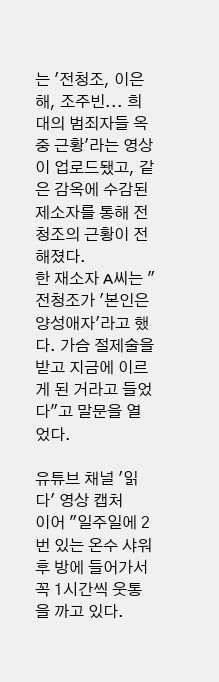는 '전청조, 이은해, 조주빈... 희대의 범죄자들 옥중 근황'라는 영상이 업로드됐고, 같은 감옥에 수감된 제소자를 통해 전청조의 근황이 전해졌다.
한 재소자 A씨는 "전청조가 '본인은 양성애자'라고 했다. 가슴 절제술을 받고 지금에 이르게 된 거라고 들었다"고 말문을 열었다.

유튜브 채널 '읽다' 영상 캡처
이어 "일주일에 2번 있는 온수 샤워 후 방에 들어가서 꼭 1시간씩 웃통을 까고 있다.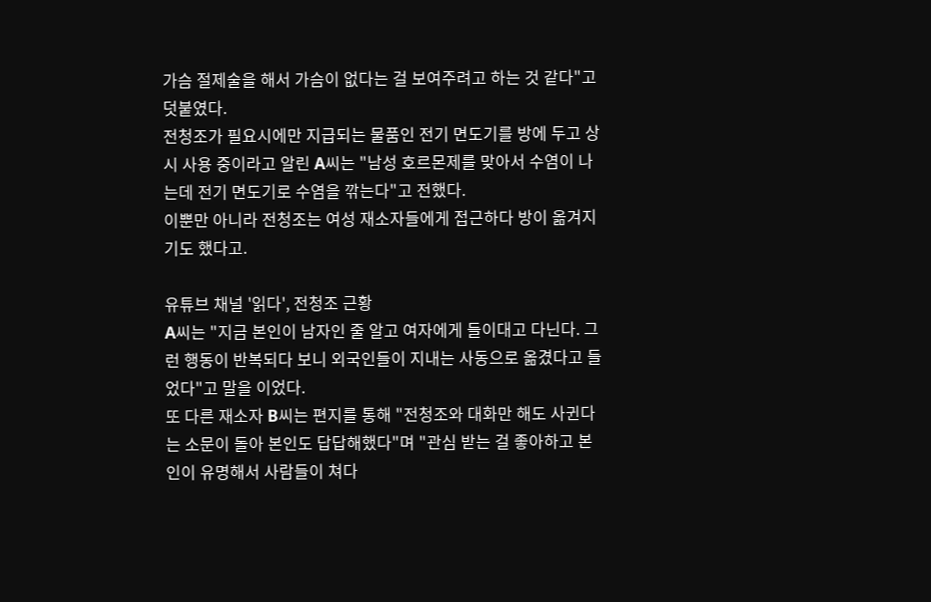가슴 절제술을 해서 가슴이 없다는 걸 보여주려고 하는 것 같다"고 덧붙였다.
전청조가 필요시에만 지급되는 물품인 전기 면도기를 방에 두고 상시 사용 중이라고 알린 A씨는 "남성 호르몬제를 맞아서 수염이 나는데 전기 면도기로 수염을 깎는다"고 전했다.
이뿐만 아니라 전청조는 여성 재소자들에게 접근하다 방이 옮겨지기도 했다고.

유튜브 채널 '읽다', 전청조 근황
A씨는 "지금 본인이 남자인 줄 알고 여자에게 들이대고 다닌다. 그런 행동이 반복되다 보니 외국인들이 지내는 사동으로 옮겼다고 들었다"고 말을 이었다.
또 다른 재소자 B씨는 편지를 통해 "전청조와 대화만 해도 사귄다는 소문이 돌아 본인도 답답해했다"며 "관심 받는 걸 좋아하고 본인이 유명해서 사람들이 쳐다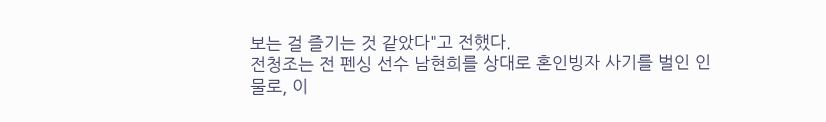보는 걸 즐기는 것 같았다"고 전했다.
전청조는 전 펜싱 선수 남현희를 상대로 혼인빙자 사기를 벌인 인물로, 이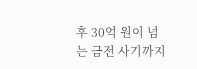후 30억 원이 넘는 금전 사기까지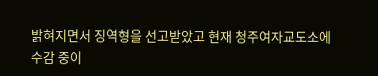밝혀지면서 징역형을 선고받았고 현재 청주여자교도소에 수감 중이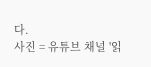다.
사진 = 유튜브 채널 '읽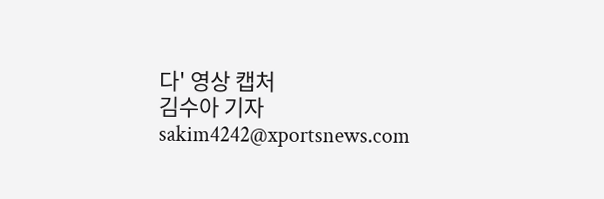다' 영상 캡처
김수아 기자 sakim4242@xportsnews.com